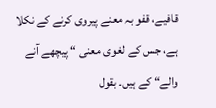قافیے، قفو بہ معنے پیروی کرنے کے نکلا ہے، جس کے لغوی معنی “ پیچھے آنے والے“ کے ہیں۔ بقول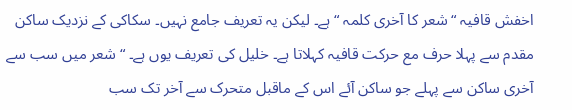اخفش قافیہ “ شعر کا آخری کلمہ “ ہے۔ لیکن یہ تعریف جامع نہیں۔ سکاکی کے نزدیک ساکن مقدم سے پہلا حرف مع حرکت قافیہ کہلاتا ہے۔ خلیل کی تعریف یوں ہے۔ “ شعر میں سب سے آخری ساکن سے پہلے جو ساکن آئے اس کے ماقبل متحرک سے آخر تک سب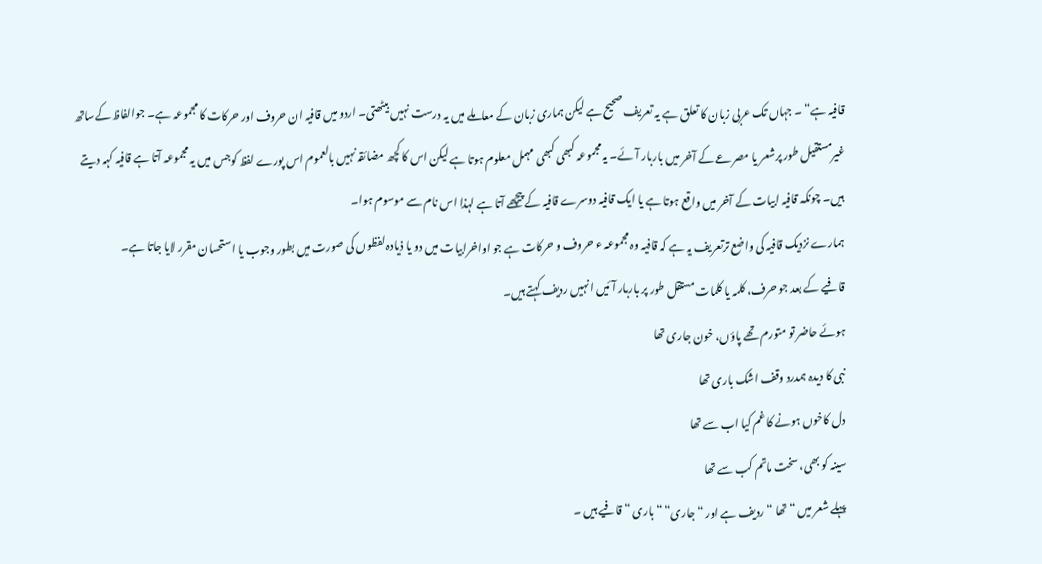قافیہ ہے“ ۔ جہاں تک عربی زبان کا تعلق ہے یہ تعریف صحیح ہے لیکن ہماری زبان کے معاملے میں یہ درست نہیں بیٹھتی۔ اردو میں قافیہ ان حروف اور حرکات کا مجموعہ ہے۔ جوالفاظ کےساتھ غیرمستقیل طور پرشعر یا مصرعے کے آخر میں باربار آئے۔ یہ مجموعہ کبھی کبھی مہمل معلوم ہوتا ہے لیکن اس کا کچھ مضائقہ نہیں بالعموم اس پورے لفظ کوجس میں یہ مجموعہ آتا ہے قافیہ کہہ دیتے ہیں۔ چونکہ قافیہ ابیات کے آخر میں واقع ہوتا ہے یا ایک قافیہ دوسرے قافیہ کے پیچھے آتا ہے لہذا اس نام سے موسوم ہوا۔
ہمارے نزدیک قافیہ کی واضع ترتعریف یہ ہے کہ قافیہ وہ مجموعہ ء حروف و حرکات ہے جو اواخرابیات میں دو یا ذیادہ لفظوں کی صورت میں بطور وجوب یا استحسان مقرر لایا جاتا ہے۔
قافیے کے بعد جو حرف، کلمہ یا کلمات مستقل طور پر باربار آئیں انہیں ردیف کہتے ہیں۔
ہوئے حاضر تو متورم تھے پاؤں، خون جاری تھا
نبی کا دیدہ ہمدرد وقف اشک باری تھا
دل کاخوں ہونے کا غم کیا اب سے تھا
سینہ کو بھی، سخت ماتم کب سے تھا
پہلے شعر میں “ تھا “ ردیف ہے اور “ جاری“ “ باری “ قافیے ہیں ۔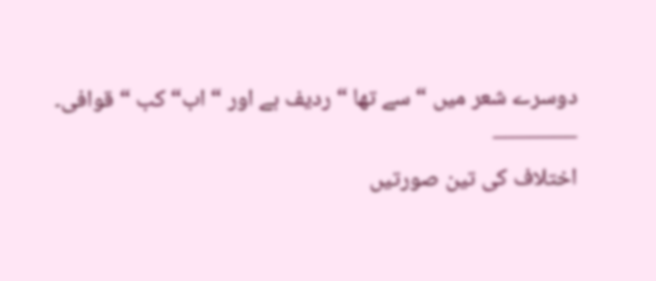دوسرے شعر میں “ سے تھا “ ردیف ہے اور “ اب“ کب “ قوافی۔
———–
اختلاف کی تین صورتیں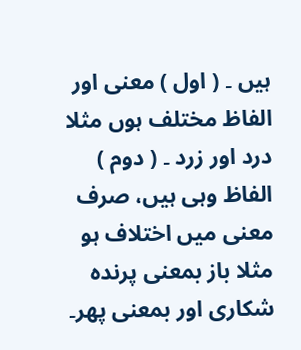ہیں ۔ ( اول ) معنی اور الفاظ مختلف ہوں مثلا درد اور زرد ۔ ( دوم ) الفاظ وہی ہیں، صرف معنی میں اختلاف ہو مثلا باز بمعنی پرندہ شکاری اور بمعنی پھر۔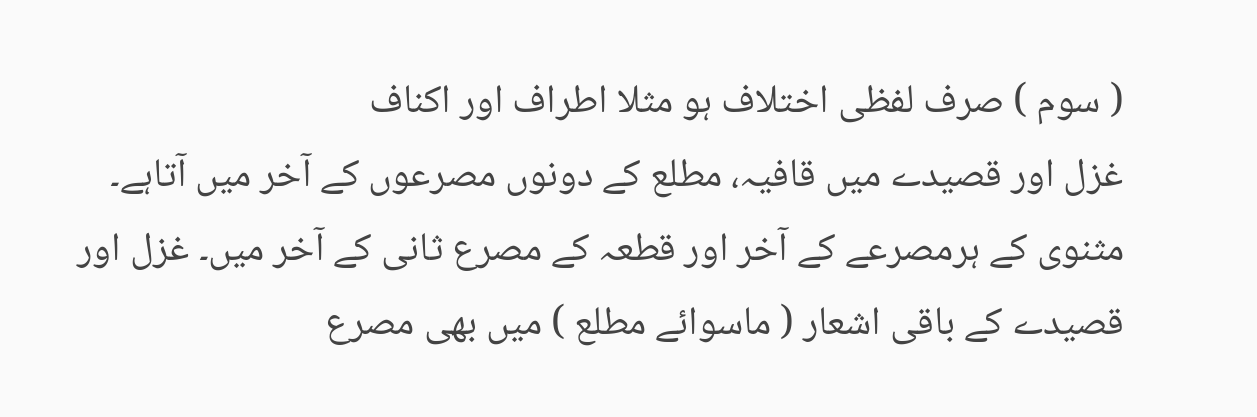( سوم ) صرف لفظی اختلاف ہو مثلا اطراف اور اکناف
غزل اور قصیدے میں قافیہ، مطلع کے دونوں مصرعوں کے آخر میں آتاہے۔ مثنوی کے ہرمصرعے کے آخر اور قطعہ کے مصرع ثانی کے آخر میں۔ غزل اور قصیدے کے باقی اشعار ( ماسوائے مطلع ) میں بھی مصرع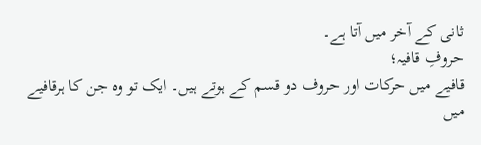ثانی کے آخر میں آتا ہے۔
حروفِ قافیہ؛
قافیے میں حرکات اور حروف دو قسم کے ہوتے ہیں۔ ایک تو وہ جن کا ہرقافیے میں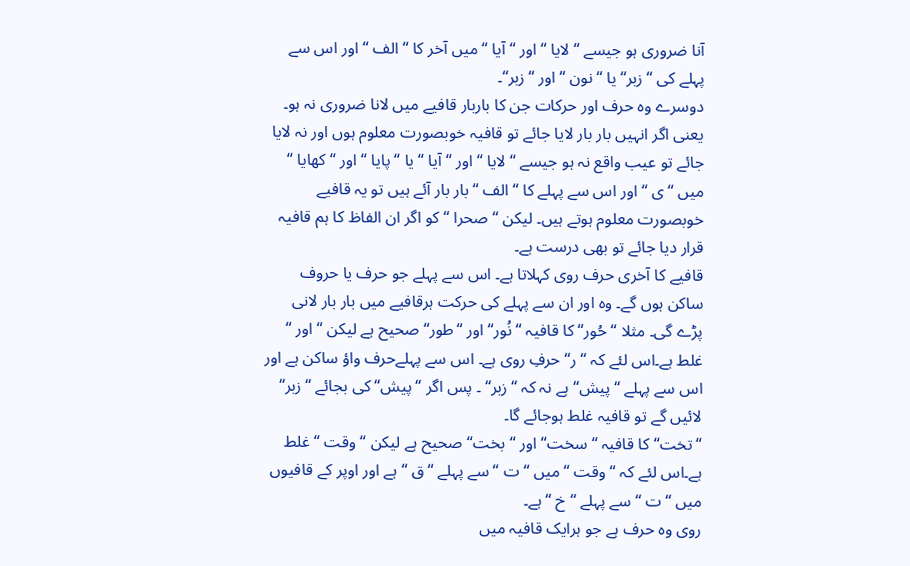آنا ضروری ہو جیسے “ لایا “ اور “ آیا “ میں آخر کا “ الف “ اور اس سے پہلے کی “ زبر“ یا “ نون “ اور “ زبر“۔
دوسرے وہ حرف اور حرکات جن کا باربار قافیے میں لانا ضروری نہ ہو۔ یعنی اگر انہیں بار بار لایا جائے تو قافیہ خوبصورت معلوم ہوں اور نہ لایا جائے تو عیب واقع نہ ہو جیسے “ لایا “ اور “ آیا “ یا “ پایا “ اور “ کھایا “ میں “ ی “ اور اس سے پہلے کا “ الف “ بار بار آئے ہیں تو یہ قافیے خوبصورت معلوم ہوتے ہیں۔ لیکن “ صحرا “ کو اگر ان الفاظ کا ہم قافیہ قرار دیا جائے تو بھی درست ہے۔
قافیے کا آخری حرف روی کہلاتا ہے۔ اس سے پہلے جو حرف یا حروف ساکن ہوں گے۔ وہ اور ان سے پہلے کی حرکت ہرقافیے میں بار بار لانی پڑے گی۔ مثلا “ حُور“ کا قافیہ “ نُور“ اور “طور“ صحیح ہے لیکن “ اور “ غلط ہے۔اس لئے کہ “ ر“ حرفِ روی ہے۔ اس سے پہلےحرف واؤ ساکن ہے اور اس سے پہلے “ پیش“ ہے نہ کہ “ زبر“ ۔ پس اگر “ پیش“ کی بجائے “ زبر“ لائیں گے تو قافیہ غلط ہوجائے گا۔
“ تخت“ کا قافیہ “ سخت“ اور “بخت“ صحیح ہے لیکن “ وقت “ غلط ہے۔اس لئے کہ “ وقت “ میں “ ت “ سے پہلے “ ق “ ہے اور اوپر کے قافیوں میں “ ت “ سے پہلے “ خ “ ہے۔
روی وہ حرف ہے جو ہرایک قافیہ میں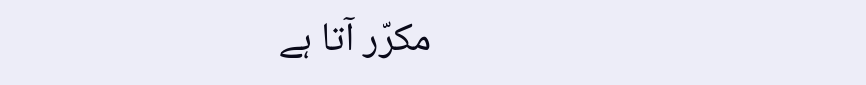مکرّر آتا ہے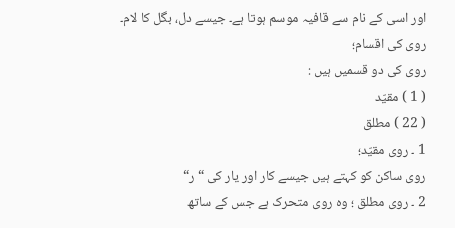اور اسی کے نام سے قافیہ موسم ہوتا ہے۔ جیسے دل، بگل کا لام۔
روی کی اقسام؛
روی کی دو قسمیں ہیں :
( 1 ) مقیّد
( 22 ) مطلق
1 ۔ روی مقیّد؛
روی ساکن کو کہتے ہیں جیسے کار اور یار کی “ ر“
2 ۔ روی مطلق ؛ وہ روی متحرک ہے جس کے ساتھ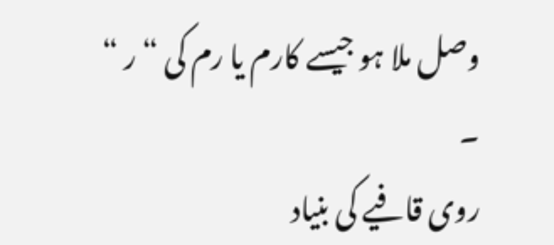وصل ملا ہو جیسے کارم یا رم کی “ ر “ ۔
روی قافیے کی بنیاد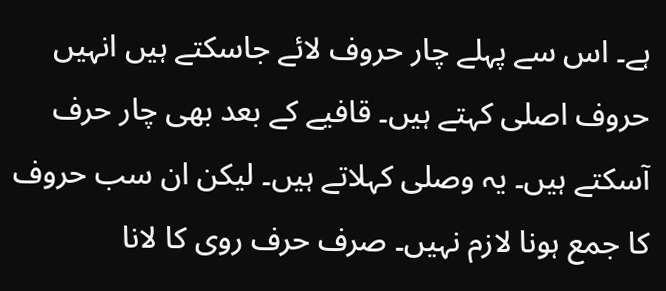ہے۔ اس سے پہلے چار حروف لائے جاسکتے ہیں انہیں حروف اصلی کہتے ہیں۔ قافیے کے بعد بھی چار حرف آسکتے ہیں۔ یہ وصلی کہلاتے ہیں۔ لیکن ان سب حروف کا جمع ہونا لازم نہیں۔ صرف حرف روی کا لانا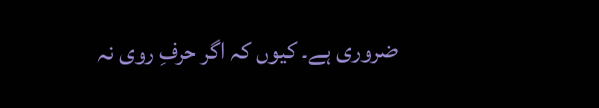ضروری ہے۔ کیوں کہ اگر حرفِ روی نہ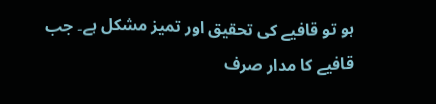ہو تو قافیے کی تحقیق اور تمیز مشکل ہے۔ جب قافیے کا مدار صرف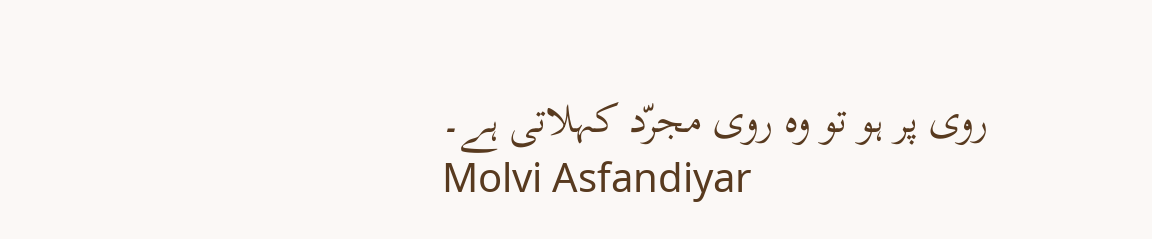روی پر ہو تو وہ روی مجرّد کہلاتی ہے۔
Molvi Asfandiyar